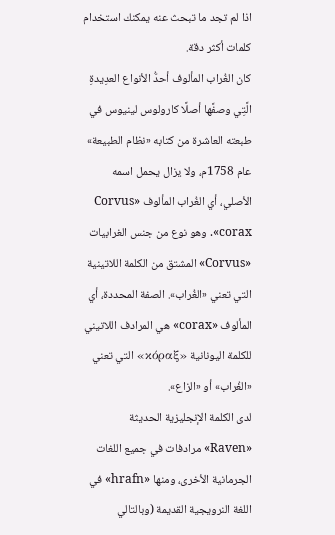اذا لم تجد ما تبحث عنه يمكنك استخدام كلمات أكثر دقة.
كان الغُراب المألوف أحدُّ الأنواع العدِيدةِ الَّتِي وصفَّها أصلًا كارولوس لينيوس في طبعته العاشرة من كتابه «نظام الطبيعة» عام 1758م، ولا يزال يحمل اسمه الأصلي، أي الغُراب المألوف «Corvus corax». وهو نوع من جنس الغرابيات «Corvus» المشتق من الكلمة اللاتينية التي تعني «الغُراب». الصفة المحددة، أي المألوف «corax» هي المرادف اللاتيني للكلمة اليونانية «κόραξ» التي تعني «الغُراب» أو «الزاع».
لدى الكلمة الإنجليزية الحديثة «Raven» مرادفات في جميع اللغات الجرمانية الأخرى، ومنها «hrafn» في اللغة النرويجية القديمة (وبالتالي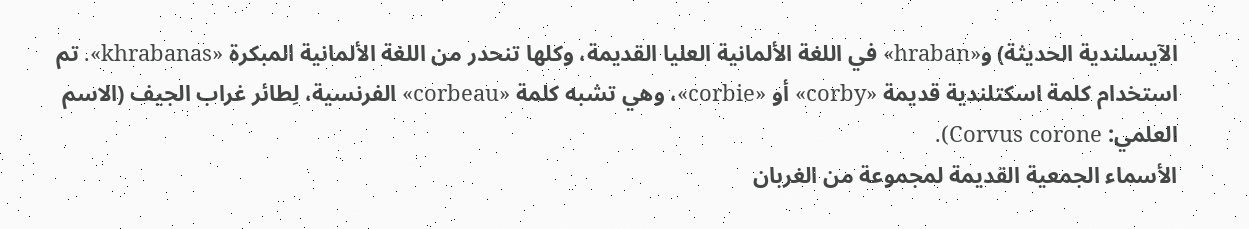الآيسلندية الحديثة) و«hraban» في اللغة الألمانية العليا القديمة، وكلها تنحدر من اللغة الألمانية المبكرة «khrabanas». تم استخدام كلمة اسكتلندية قديمة «corby» أو «corbie»، وهي تشبه كلمة «corbeau» الفرنسية، لِطائر غراب الجيف (الاسم العلمي: Corvus corone).
الأسماء الجمعية القديمة لمجموعة من الغربان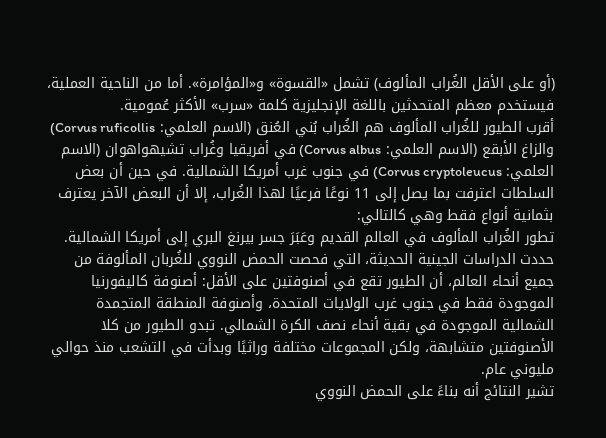(أو على الأقل الغُراب المألوف) تشمل «القسوة» و«المؤامرة». أما من الناحية العملية، فيستخدم معظم المتحدثين باللغة الإنجليزية كلمة «سرب» الأكثر عُمومية.
أقرب الطيور للغُراب المألوف هم الغُراب بُني العُنق (الاسم العلمي: Corvus ruficollis) والزاغ الأبقع (الاسم العلمي: Corvus albus) في أفريقيا وغُراب تشيهواهوان (الاسم العلمي: Corvus cryptoleucus) في جنوب غرب أمريكا الشمالية. في حين أن بعض السلطات اعترفت بما يصل إلى 11 نوعًا فرعيًا لهذا الغُراب، إلا أن البعض الآخر يعترف بثمانية أنواع فقط وهي كالتالي:
تطور الغُراب المألوف في العالم القديم وعَبَرَ جسر بيرنغ البري إلى أمريكا الشمالية. حددت الدراسات الجينية الحديثة، التي فحصت الحمض النووي للغُربان المألوفة من جميع أنحاء العالم، أن الطيور تقع في أصنوفتين على الأقل: أصنوفة كاليفورنيا الموجودة فقط في جنوب غرب الولايات المتحدة، وأصنوفة المنطقة المتجمدة الشمالية الموجودة في بقية أنحاء نصف الكرة الشمالي. تبدو الطيور من كلا الأصنوفتين متشابهة، ولكن المجموعات مختلفة وراثيًا وبدأت في التشعب منذ حوالي مليوني عام.
تشير النتائج أنه بناءً على الحمض النووي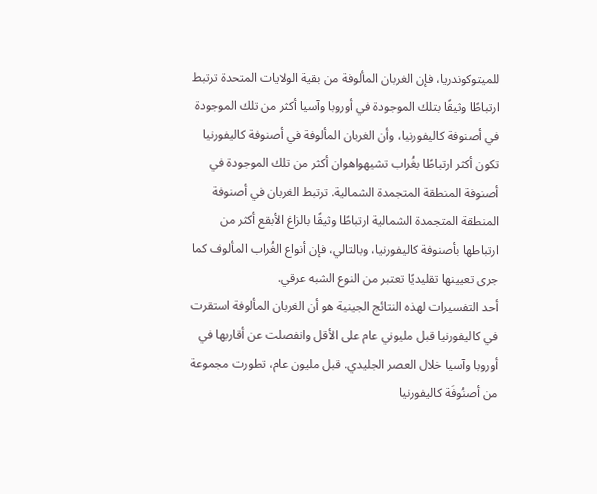للميتوكوندريا، فإن الغربان المألوفة من بقية الولايات المتحدة ترتبط ارتباطًا وثيقًا بتلك الموجودة في أوروبا وآسيا أكثر من تلك الموجودة في أصنوفة كاليفورنيا، وأن الغربان المألوفة في أصنوفة كاليفورنيا تكون أكثر ارتباطًا بغُراب تشيهواهوان أكثر من تلك الموجودة في أصنوفة المنطقة المتجمدة الشمالية. ترتبط الغربان في أصنوفة المنطقة المتجمدة الشمالية ارتباطًا وثيقًا بالزاغ الأبقع أكثر من ارتباطها بأصنوفة كاليفورنيا، وبالتالي، فإن أنواع الغُراب المألوف كما جرى تعيينها تقليديًا تعتبر من النوع الشبه عرقي.
أحد التفسيرات لهذه النتائج الجينية هو أن الغربان المألوفة استقرت في كاليفورنيا قبل مليوني عام على الأقل وانفصلت عن أقاربها في أوروبا وآسيا خلال العصر الجليدي. قبل مليون عام، تطورت مجموعة من أصنُوفَة كاليفورنيا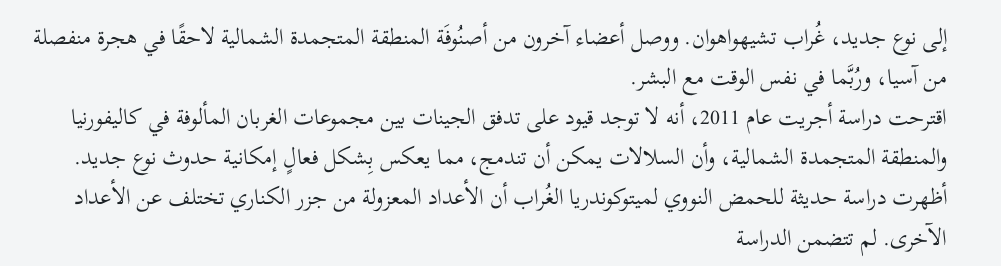إلى نوع جديد، غُراب تشيهواهوان. ووصل أعضاء آخرون من أصنُوفَة المنطقة المتجمدة الشمالية لاحقًا في هجرة منفصلة من آسيا، ورُبَّما في نفس الوقت مع البشر.
اقترحت دراسة أجريت عام 2011، أنه لا توجد قيود على تدفق الجينات بين مجموعات الغربان المألوفة في كاليفورنيا والمنطقة المتجمدة الشمالية، وأن السلالات يمكن أن تندمج، مما يعكس بِشكل فعالٍ إمكانية حدوث نوع جديد.
أظهرت دراسة حديثة للحمض النووي لميتوكوندريا الغُراب أن الأعداد المعزولة من جزر الكناري تختلف عن الأعداد الآخرى. لم تتضمن الدراسة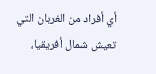أي أفراد من الغربان التي تعيش شمال أفريقيا،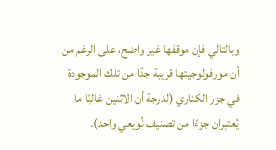وبالتالي فإن موقفها غير واضح، على الرغم من أن مورفولوجيتها قريبة جدًا من تلك الموجودة في جزر الكناري (لدرجة أن الاثنين غالبًا ما يُعتبران جزءًا من تصنيف نُويعي واحد).